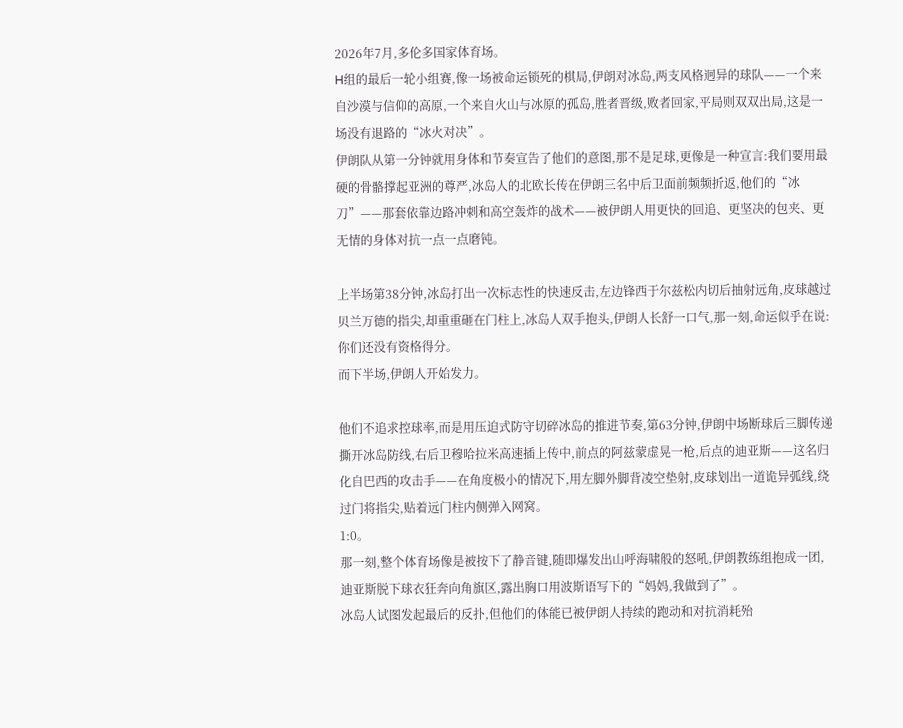2026年7月,多伦多国家体育场。
H组的最后一轮小组赛,像一场被命运锁死的棋局,伊朗对冰岛,两支风格迥异的球队——一个来自沙漠与信仰的高原,一个来自火山与冰原的孤岛,胜者晋级,败者回家,平局则双双出局,这是一场没有退路的“冰火对决”。
伊朗队从第一分钟就用身体和节奏宣告了他们的意图,那不是足球,更像是一种宣言:我们要用最硬的骨骼撑起亚洲的尊严,冰岛人的北欧长传在伊朗三名中后卫面前频频折返,他们的“冰刀”——那套依靠边路冲刺和高空轰炸的战术——被伊朗人用更快的回追、更坚决的包夹、更无情的身体对抗一点一点磨钝。

上半场第38分钟,冰岛打出一次标志性的快速反击,左边锋西于尔兹松内切后抽射远角,皮球越过贝兰万德的指尖,却重重砸在门柱上,冰岛人双手抱头,伊朗人长舒一口气,那一刻,命运似乎在说:你们还没有资格得分。
而下半场,伊朗人开始发力。

他们不追求控球率,而是用压迫式防守切碎冰岛的推进节奏,第63分钟,伊朗中场断球后三脚传递撕开冰岛防线,右后卫穆哈拉米高速插上传中,前点的阿兹蒙虚晃一枪,后点的迪亚斯——这名归化自巴西的攻击手——在角度极小的情况下,用左脚外脚背凌空垫射,皮球划出一道诡异弧线,绕过门将指尖,贴着远门柱内侧弹入网窝。
1:0。
那一刻,整个体育场像是被按下了静音键,随即爆发出山呼海啸般的怒吼,伊朗教练组抱成一团,迪亚斯脱下球衣狂奔向角旗区,露出胸口用波斯语写下的“妈妈,我做到了”。
冰岛人试图发起最后的反扑,但他们的体能已被伊朗人持续的跑动和对抗消耗殆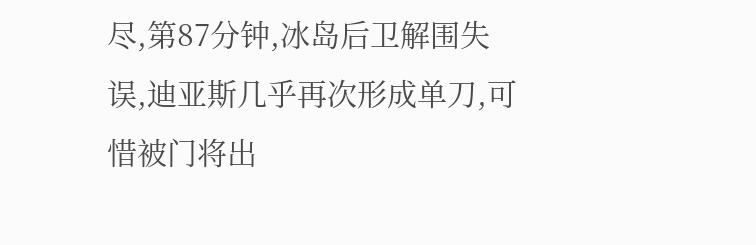尽,第87分钟,冰岛后卫解围失误,迪亚斯几乎再次形成单刀,可惜被门将出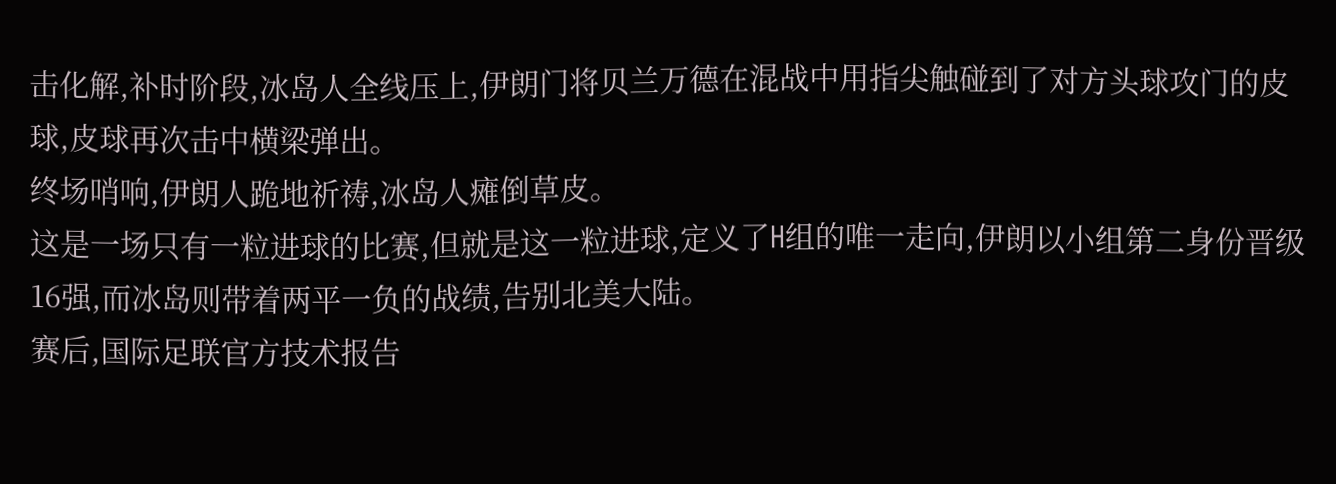击化解,补时阶段,冰岛人全线压上,伊朗门将贝兰万德在混战中用指尖触碰到了对方头球攻门的皮球,皮球再次击中横梁弹出。
终场哨响,伊朗人跪地祈祷,冰岛人瘫倒草皮。
这是一场只有一粒进球的比赛,但就是这一粒进球,定义了H组的唯一走向,伊朗以小组第二身份晋级16强,而冰岛则带着两平一负的战绩,告别北美大陆。
赛后,国际足联官方技术报告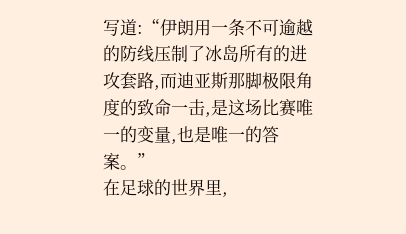写道:“伊朗用一条不可逾越的防线压制了冰岛所有的进攻套路,而迪亚斯那脚极限角度的致命一击,是这场比赛唯一的变量,也是唯一的答案。”
在足球的世界里,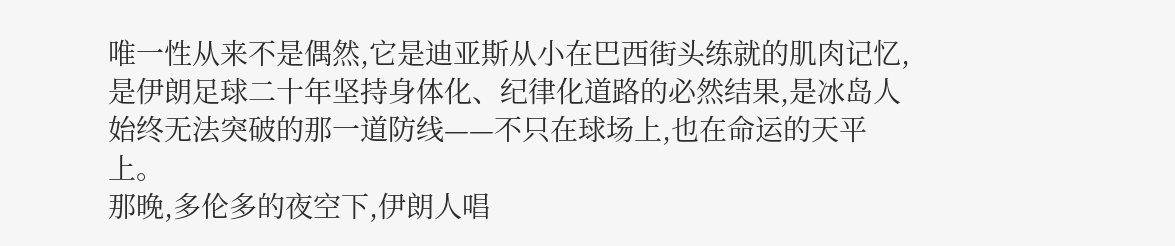唯一性从来不是偶然,它是迪亚斯从小在巴西街头练就的肌肉记忆,是伊朗足球二十年坚持身体化、纪律化道路的必然结果,是冰岛人始终无法突破的那一道防线——不只在球场上,也在命运的天平上。
那晚,多伦多的夜空下,伊朗人唱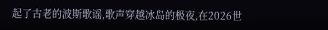起了古老的波斯歌谣,歌声穿越冰岛的极夜,在2026世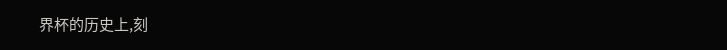界杯的历史上,刻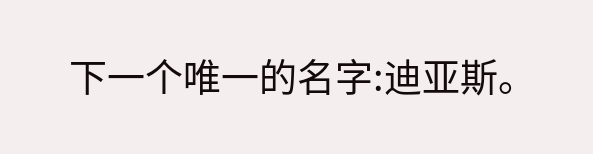下一个唯一的名字:迪亚斯。